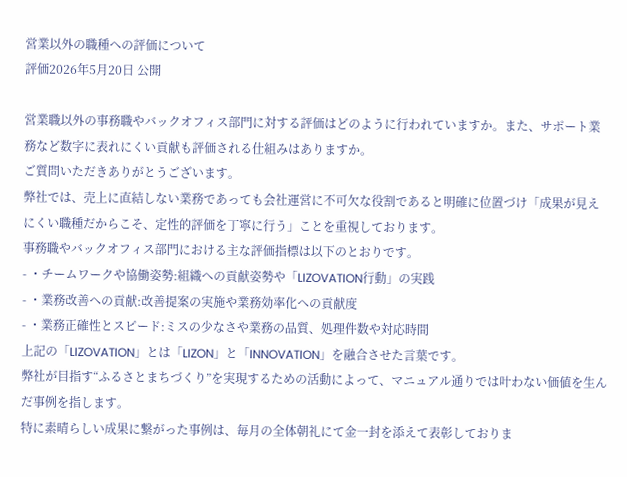営業以外の職種への評価について
評価2026年5月20日 公開

営業職以外の事務職やバックオフィス部門に対する評価はどのように行われていますか。また、サポート業務など数字に表れにくい貢献も評価される仕組みはありますか。
ご質問いただきありがとうございます。
弊社では、売上に直結しない業務であっても会社運営に不可欠な役割であると明確に位置づけ「成果が見えにくい職種だからこそ、定性的評価を丁寧に行う」ことを重視しております。
事務職やバックオフィス部門における主な評価指標は以下のとおりです。
- ・チームワークや協働姿勢:組織への貢献姿勢や「LIZOVATION行動」の実践
- ・業務改善への貢献:改善提案の実施や業務効率化への貢献度
- ・業務正確性とスピード:ミスの少なさや業務の品質、処理件数や対応時間
上記の「LIZOVATION」とは「LIZON」と「INNOVATION」を融合させた言葉です。
弊社が目指す“ふるさとまちづくり”を実現するための活動によって、マニュアル通りでは叶わない価値を生んだ事例を指します。
特に素晴らしい成果に繋がった事例は、毎月の全体朝礼にて金一封を添えて表彰しておりま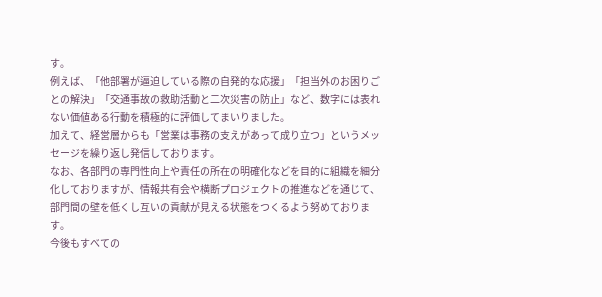す。
例えば、「他部署が逼迫している際の自発的な応援」「担当外のお困りごとの解決」「交通事故の救助活動と二次災害の防止」など、数字には表れない価値ある行動を積極的に評価してまいりました。
加えて、経営層からも「営業は事務の支えがあって成り立つ」というメッセージを繰り返し発信しております。
なお、各部門の専門性向上や責任の所在の明確化などを目的に組織を細分化しておりますが、情報共有会や横断プロジェクトの推進などを通じて、部門間の壁を低くし互いの貢献が見える状態をつくるよう努めております。
今後もすべての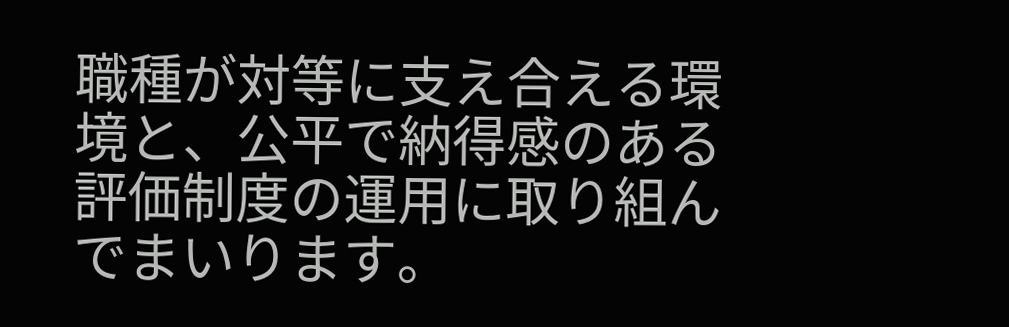職種が対等に支え合える環境と、公平で納得感のある評価制度の運用に取り組んでまいります。